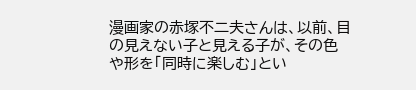漫画家の赤塚不二夫さんは、以前、目の見えない子と見える子が、その色や形を「同時に楽しむ」とい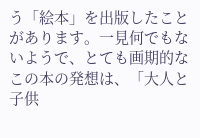う「絵本」を出版したこと があります。一見何でもないようで、とても画期的なこの本の発想は、「大人と子供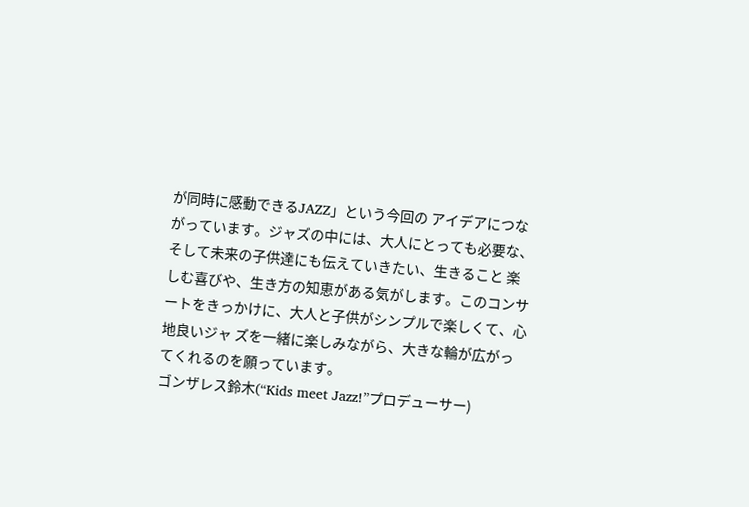が同時に感動できるJAZZ」という今回の アイデアにつながっています。ジャズの中には、大人にとっても必要な、そして未来の子供達にも伝えていきたい、生きること 楽しむ喜びや、生き方の知恵がある気がします。このコンサートをきっかけに、大人と子供がシンプルで楽しくて、心地良いジャ ズを一緒に楽しみながら、大きな輪が広がってくれるのを願っています。
ゴンザレス鈴木(“Kids meet Jazz!”プロデューサー)